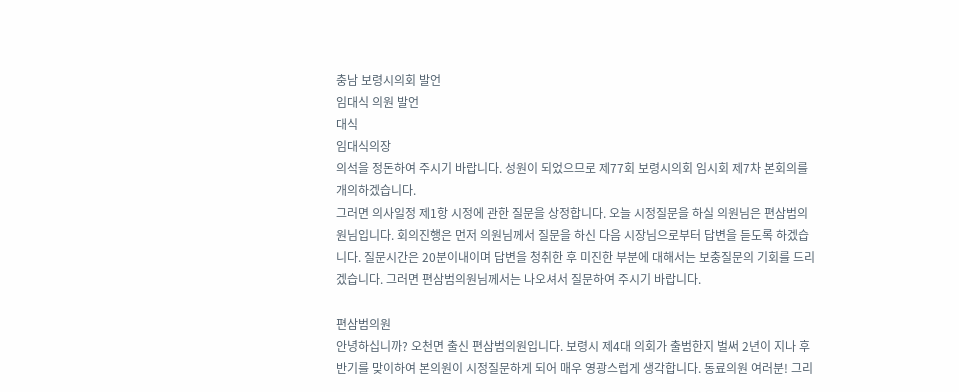충남 보령시의회 발언
임대식 의원 발언
대식
임대식의장
의석을 정돈하여 주시기 바랍니다. 성원이 되었으므로 제77회 보령시의회 임시회 제7차 본회의를 개의하겠습니다.
그러면 의사일정 제1항 시정에 관한 질문을 상정합니다. 오늘 시정질문을 하실 의원님은 편삼범의원님입니다. 회의진행은 먼저 의원님께서 질문을 하신 다음 시장님으로부터 답변을 듣도록 하겠습니다. 질문시간은 20분이내이며 답변을 청취한 후 미진한 부분에 대해서는 보충질문의 기회를 드리겠습니다. 그러면 편삼범의원님께서는 나오셔서 질문하여 주시기 바랍니다.

편삼범의원
안녕하십니까? 오천면 출신 편삼범의원입니다. 보령시 제4대 의회가 출범한지 벌써 2년이 지나 후반기를 맞이하여 본의원이 시정질문하게 되어 매우 영광스럽게 생각합니다. 동료의원 여러분! 그리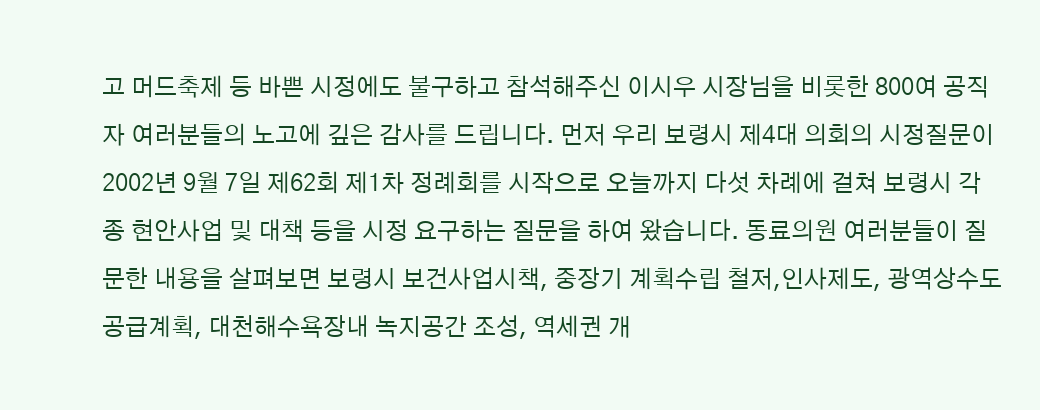고 머드축제 등 바쁜 시정에도 불구하고 참석해주신 이시우 시장님을 비롯한 800여 공직자 여러분들의 노고에 깊은 감사를 드립니다. 먼저 우리 보령시 제4대 의회의 시정질문이 2002년 9월 7일 제62회 제1차 정례회를 시작으로 오늘까지 다섯 차례에 걸쳐 보령시 각종 현안사업 및 대책 등을 시정 요구하는 질문을 하여 왔습니다. 동료의원 여러분들이 질문한 내용을 살펴보면 보령시 보건사업시책, 중장기 계획수립 철저,인사제도, 광역상수도 공급계획, 대천해수욕장내 녹지공간 조성, 역세권 개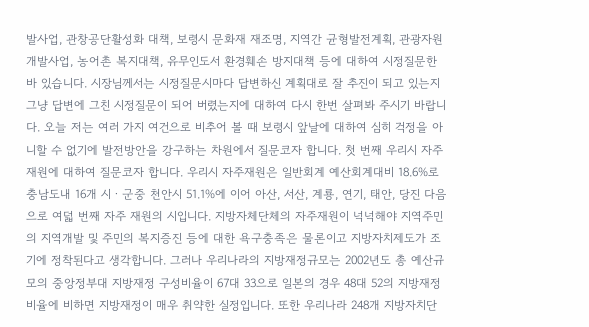발사업, 관창공단활성화 대책, 보령시 문화재 재조명, 지역간 균형발전계획, 관광자원 개발사업, 농어촌 복지대책, 유무인도서 환경훼손 방지대책 등에 대하여 시정질문한바 있습니다. 시장님께서는 시정질문시마다 답변하신 계획대로 잘 추진이 되고 있는지 그냥 답변에 그친 시정질문이 되어 버렸는지에 대하여 다시 한번 살펴봐 주시기 바랍니다. 오늘 저는 여러 가지 여건으로 비추어 볼 때 보령시 앞날에 대하여 심히 걱정을 아니할 수 없기에 발전방안을 강구하는 차원에서 질문코자 합니다. 첫 번째 우리시 자주 재원에 대하여 질문코자 합니다. 우리시 자주재원은 일반회계 예산회계대비 18.6%로 충남도내 16개 시ㆍ군중 천안시 51.1%에 이어 아산, 서산, 계룡, 연기, 태안, 당진 다음으로 여덟 번째 자주 재원의 시입니다. 지방자체단체의 자주재원이 넉넉해야 지역주민의 지역개발 및 주민의 복지증진 등에 대한 욕구충족은 물론이고 지방자치제도가 조기에 정착된다고 생각합니다. 그러나 우리나라의 지방재정규모는 2002년도 총 예산규모의 중앙정부대 지방재정 구성비율이 67대 33으로 일본의 경우 48대 52의 지방재정비율에 비하면 지방재정이 매우 취약한 실정입니다. 또한 우리나라 248개 지방자치단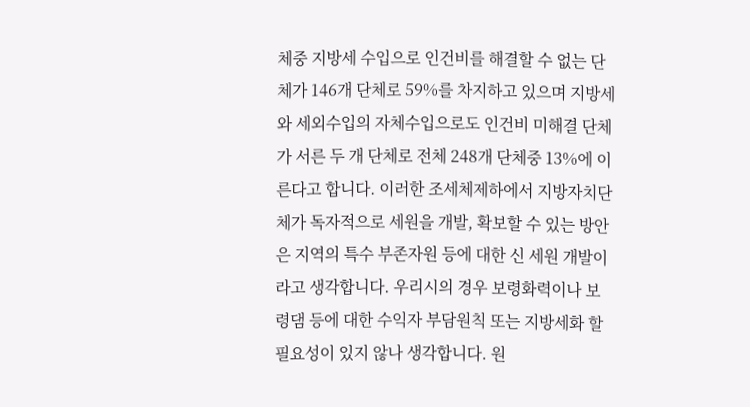체중 지방세 수입으로 인건비를 해결할 수 없는 단체가 146개 단체로 59%를 차지하고 있으며 지방세와 세외수입의 자체수입으로도 인건비 미해결 단체가 서른 두 개 단체로 전체 248개 단체중 13%에 이른다고 합니다. 이러한 조세체제하에서 지방자치단체가 독자적으로 세원을 개발, 확보할 수 있는 방안은 지역의 특수 부존자원 등에 대한 신 세원 개발이라고 생각합니다. 우리시의 경우 보령화력이나 보령댐 등에 대한 수익자 부담원칙 또는 지방세화 할 필요성이 있지 않나 생각합니다. 원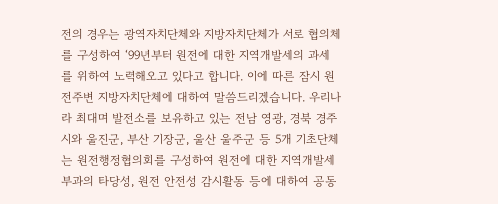전의 경우는 광역자치단체와 지방자치단체가 서로 협의체를 구성하여 ‘99년부터 원전에 대한 지역개발세의 과세를 위하여 노력해오고 있다고 합니다. 이에 따른 잠시 원전주변 지방자치단체에 대하여 말씀드리겠습니다. 우리나라 최대며 발전소를 보유하고 있는 전남 영광, 경북 경주시와 울진군, 부산 기장군, 울산 울주군 등 5개 기초단체는 원전행정협의회를 구성하여 원전에 대한 지역개발세 부과의 타당성, 원전 안전성 감시활동 등에 대하여 공동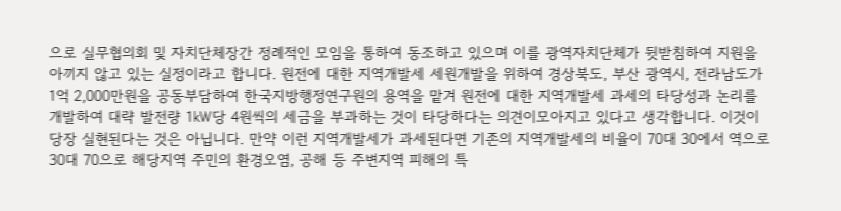으로 실무협의회 및 자치단체장간 정례적인 모임을 통하여 동조하고 있으며 이를 광역자치단체가 뒷받침하여 지원을 아끼지 않고 있는 실정이라고 합니다. 원전에 대한 지역개발세 세원개발을 위하여 경상북도, 부산 광역시, 전라남도가 1억 2,000만원을 공동부담하여 한국지방행정연구원의 용역을 맡겨 원전에 대한 지역개발세 과세의 타당성과 논리를 개발하여 대략 발전량 1㎾당 4원씩의 세금을 부과하는 것이 타당하다는 의견이모아지고 있다고 생각합니다. 이것이 당장 실현된다는 것은 아닙니다. 만약 이런 지역개발세가 과세된다면 기존의 지역개발세의 비율이 70대 30에서 역으로 30대 70으로 해당지역 주민의 환경오염, 공해 등 주변지역 피해의 특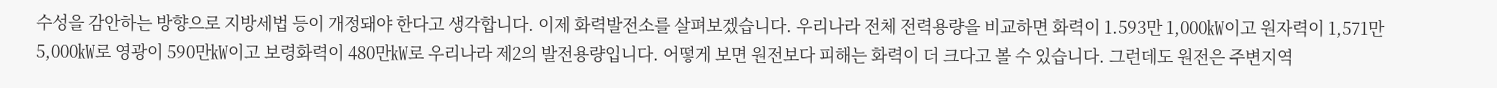수성을 감안하는 방향으로 지방세법 등이 개정돼야 한다고 생각합니다. 이제 화력발전소를 살펴보겠습니다. 우리나라 전체 전력용량을 비교하면 화력이 1.593만 1,000㎾이고 원자력이 1,571만 5,000㎾로 영광이 590만㎾이고 보령화력이 480만㎾로 우리나라 제2의 발전용량입니다. 어떻게 보면 원전보다 피해는 화력이 더 크다고 볼 수 있습니다. 그런데도 원전은 주변지역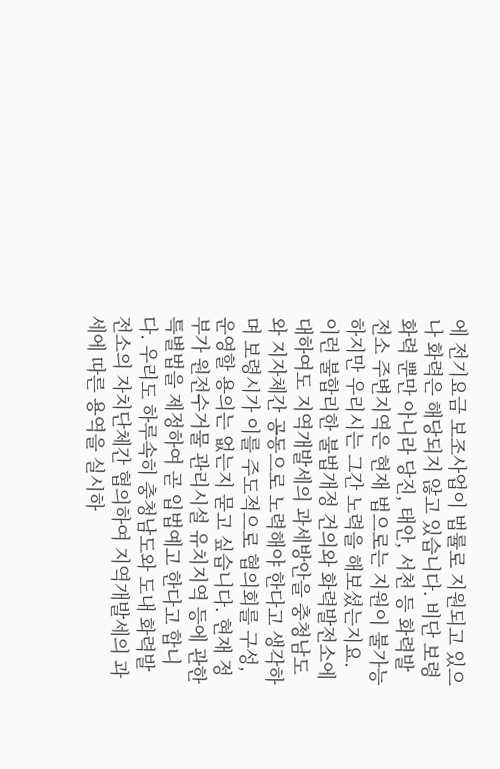에 전기요금 보조사업이 법률로 지원되고 있으나 화력은 해당되지 않고 있습니다. 비단 보령화력 뿐만 아니라 당진, 태안, 서천 등 화력발전소 주변지역은 현재 법으로는 지원이 불가능하지만 우리시는 그간 노력을 해보셨는지요. 이런 불합리한 불법개정 건의와 화력발전소에 대하여도 지역개발세의 과세방안을 충청남도와 지자체간 공동으로 노력해야 한다고 생각하며 보령시가 이를 주도적으로 협의회를 구성, 운영할 용의는 없는지 묻고 싶습니다. 현재 정부가 원전수거물 관리시설 유치지역 등에 관한 특별법을 제정하여 곧 입법예고 한다고 합니다. 우리도 하루속히 충청남도와 도내 화력발전소의 자치단체간 협의하여 지역개발세의 과세에 따른 용역을 실시하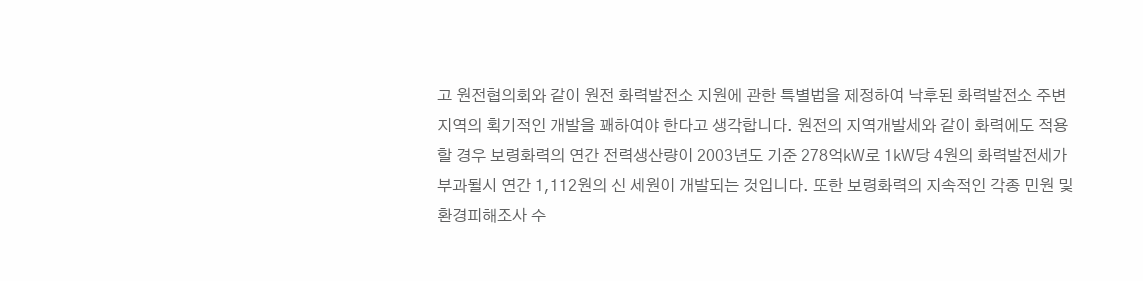고 원전협의회와 같이 원전 화력발전소 지원에 관한 특별법을 제정하여 낙후된 화력발전소 주변지역의 획기적인 개발을 꽤하여야 한다고 생각합니다. 원전의 지역개발세와 같이 화력에도 적용할 경우 보령화력의 연간 전력생산량이 2003년도 기준 278억㎾로 1㎾당 4원의 화력발전세가 부과될시 연간 1,112원의 신 세원이 개발되는 것입니다. 또한 보령화력의 지속적인 각종 민원 및 환경피해조사 수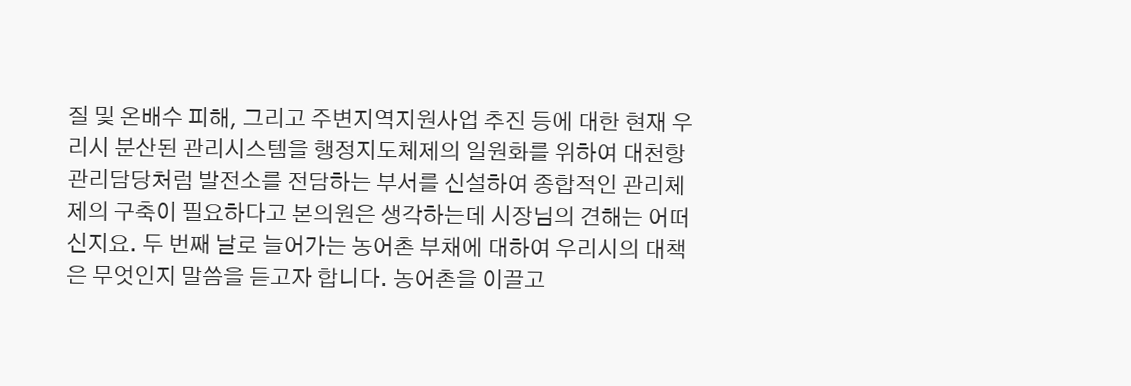질 및 온배수 피해, 그리고 주변지역지원사업 추진 등에 대한 현재 우리시 분산된 관리시스템을 행정지도체제의 일원화를 위하여 대천항 관리담당처럼 발전소를 전담하는 부서를 신설하여 종합적인 관리체제의 구축이 필요하다고 본의원은 생각하는데 시장님의 견해는 어떠신지요. 두 번째 날로 늘어가는 농어촌 부채에 대하여 우리시의 대책은 무엇인지 말씀을 듣고자 합니다. 농어촌을 이끌고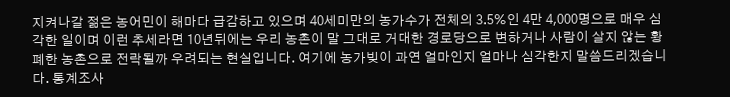지켜나갈 젊은 농어민이 해마다 급감하고 있으며 40세미만의 농가수가 전체의 3.5%인 4만 4,000명으로 매우 심각한 일이며 이런 추세라면 10년뒤에는 우리 농촌이 말 그대로 거대한 경로당으로 변하거나 사람이 살지 않는 황폐한 농촌으로 전락될까 우려되는 현실입니다. 여기에 농가빚이 과연 얼마인지 얼마나 심각한지 말씀드리겠습니다. 통계조사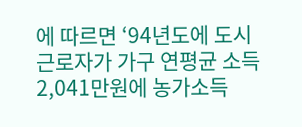에 따르면 ‘94년도에 도시 근로자가 가구 연평균 소득 2,041만원에 농가소득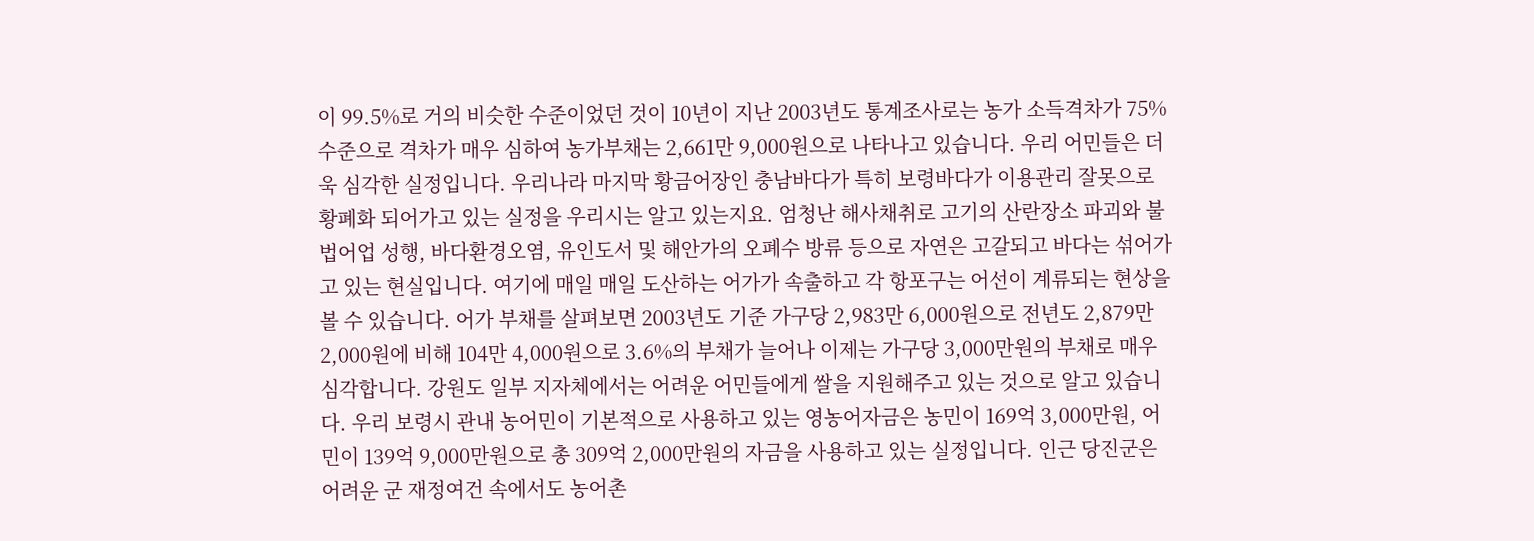이 99.5%로 거의 비슷한 수준이었던 것이 10년이 지난 2003년도 통계조사로는 농가 소득격차가 75% 수준으로 격차가 매우 심하여 농가부채는 2,661만 9,000원으로 나타나고 있습니다. 우리 어민들은 더욱 심각한 실정입니다. 우리나라 마지막 황금어장인 충남바다가 특히 보령바다가 이용관리 잘못으로 황폐화 되어가고 있는 실정을 우리시는 알고 있는지요. 엄청난 해사채취로 고기의 산란장소 파괴와 불법어업 성행, 바다환경오염, 유인도서 및 해안가의 오폐수 방류 등으로 자연은 고갈되고 바다는 섞어가고 있는 현실입니다. 여기에 매일 매일 도산하는 어가가 속출하고 각 항포구는 어선이 계류되는 현상을 볼 수 있습니다. 어가 부채를 살펴보면 2003년도 기준 가구당 2,983만 6,000원으로 전년도 2,879만 2,000원에 비해 104만 4,000원으로 3.6%의 부채가 늘어나 이제는 가구당 3,000만원의 부채로 매우 심각합니다. 강원도 일부 지자체에서는 어려운 어민들에게 쌀을 지원해주고 있는 것으로 알고 있습니다. 우리 보령시 관내 농어민이 기본적으로 사용하고 있는 영농어자금은 농민이 169억 3,000만원, 어민이 139억 9,000만원으로 총 309억 2,000만원의 자금을 사용하고 있는 실정입니다. 인근 당진군은 어려운 군 재정여건 속에서도 농어촌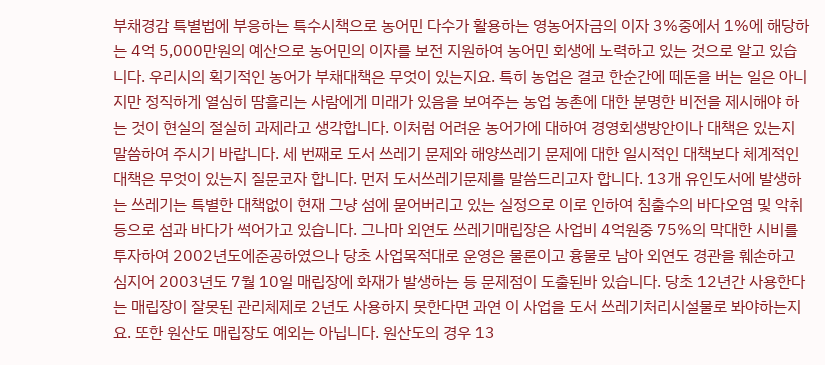부채경감 특별법에 부응하는 특수시책으로 농어민 다수가 활용하는 영농어자금의 이자 3%중에서 1%에 해당하는 4억 5,000만원의 예산으로 농어민의 이자를 보전 지원하여 농어민 회생에 노력하고 있는 것으로 알고 있습니다. 우리시의 획기적인 농어가 부채대책은 무엇이 있는지요. 특히 농업은 결코 한순간에 떼돈을 버는 일은 아니지만 정직하게 열심히 땀흘리는 사람에게 미래가 있음을 보여주는 농업 농촌에 대한 분명한 비전을 제시해야 하는 것이 현실의 절실히 과제라고 생각합니다. 이처럼 어려운 농어가에 대하여 경영회생방안이나 대책은 있는지 말씀하여 주시기 바랍니다. 세 번째로 도서 쓰레기 문제와 해양쓰레기 문제에 대한 일시적인 대책보다 체계적인 대책은 무엇이 있는지 질문코자 합니다. 먼저 도서쓰레기문제를 말씀드리고자 합니다. 13개 유인도서에 발생하는 쓰레기는 특별한 대책없이 현재 그냥 섬에 묻어버리고 있는 실정으로 이로 인하여 침출수의 바다오염 및 악취 등으로 섬과 바다가 썩어가고 있습니다. 그나마 외연도 쓰레기매립장은 사업비 4억원중 75%의 막대한 시비를 투자하여 2002년도에준공하였으나 당초 사업목적대로 운영은 물론이고 흉물로 남아 외연도 경관을 훼손하고 심지어 2003년도 7월 10일 매립장에 화재가 발생하는 등 문제점이 도출된바 있습니다. 당초 12년간 사용한다는 매립장이 잘못된 관리체제로 2년도 사용하지 못한다면 과연 이 사업을 도서 쓰레기처리시설물로 봐야하는지요. 또한 원산도 매립장도 예외는 아닙니다. 원산도의 경우 13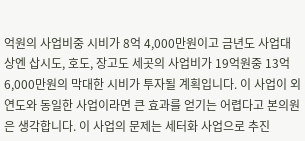억원의 사업비중 시비가 8억 4,000만원이고 금년도 사업대상엔 삽시도, 호도, 장고도 세곳의 사업비가 19억원중 13억 6,000만원의 막대한 시비가 투자될 계획입니다. 이 사업이 외연도와 동일한 사업이라면 큰 효과를 얻기는 어렵다고 본의원은 생각합니다. 이 사업의 문제는 세터화 사업으로 추진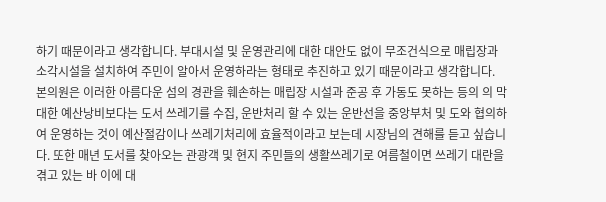하기 때문이라고 생각합니다. 부대시설 및 운영관리에 대한 대안도 없이 무조건식으로 매립장과 소각시설을 설치하여 주민이 알아서 운영하라는 형태로 추진하고 있기 때문이라고 생각합니다. 본의원은 이러한 아름다운 섬의 경관을 훼손하는 매립장 시설과 준공 후 가동도 못하는 등의 의 막대한 예산낭비보다는 도서 쓰레기를 수집, 운반처리 할 수 있는 운반선을 중앙부처 및 도와 협의하여 운영하는 것이 예산절감이나 쓰레기처리에 효율적이라고 보는데 시장님의 견해를 듣고 싶습니다. 또한 매년 도서를 찾아오는 관광객 및 현지 주민들의 생활쓰레기로 여름철이면 쓰레기 대란을 겪고 있는 바 이에 대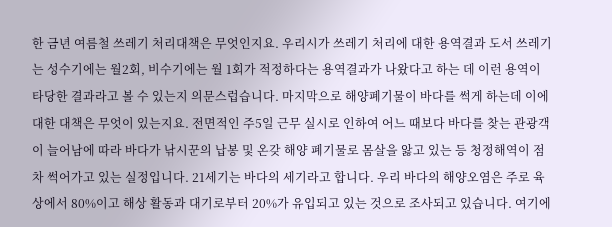한 금년 여름철 쓰레기 처리대책은 무엇인지요. 우리시가 쓰레기 처리에 대한 용역결과 도서 쓰레기는 성수기에는 월2회, 비수기에는 월 1회가 적정하다는 용역결과가 나왔다고 하는 데 이런 용역이 타당한 결과라고 볼 수 있는지 의문스럽습니다. 마지막으로 해양폐기물이 바다를 썩게 하는데 이에 대한 대책은 무엇이 있는지요. 전면적인 주5일 근무 실시로 인하여 어느 때보다 바다를 찾는 관광객이 늘어남에 따라 바다가 낚시꾼의 납봉 및 온갖 해양 폐기물로 몸살을 앓고 있는 등 청정해역이 점차 썩어가고 있는 실정입니다. 21세기는 바다의 세기라고 합니다. 우리 바다의 해양오염은 주로 육상에서 80%이고 해상 활동과 대기로부터 20%가 유입되고 있는 것으로 조사되고 있습니다. 여기에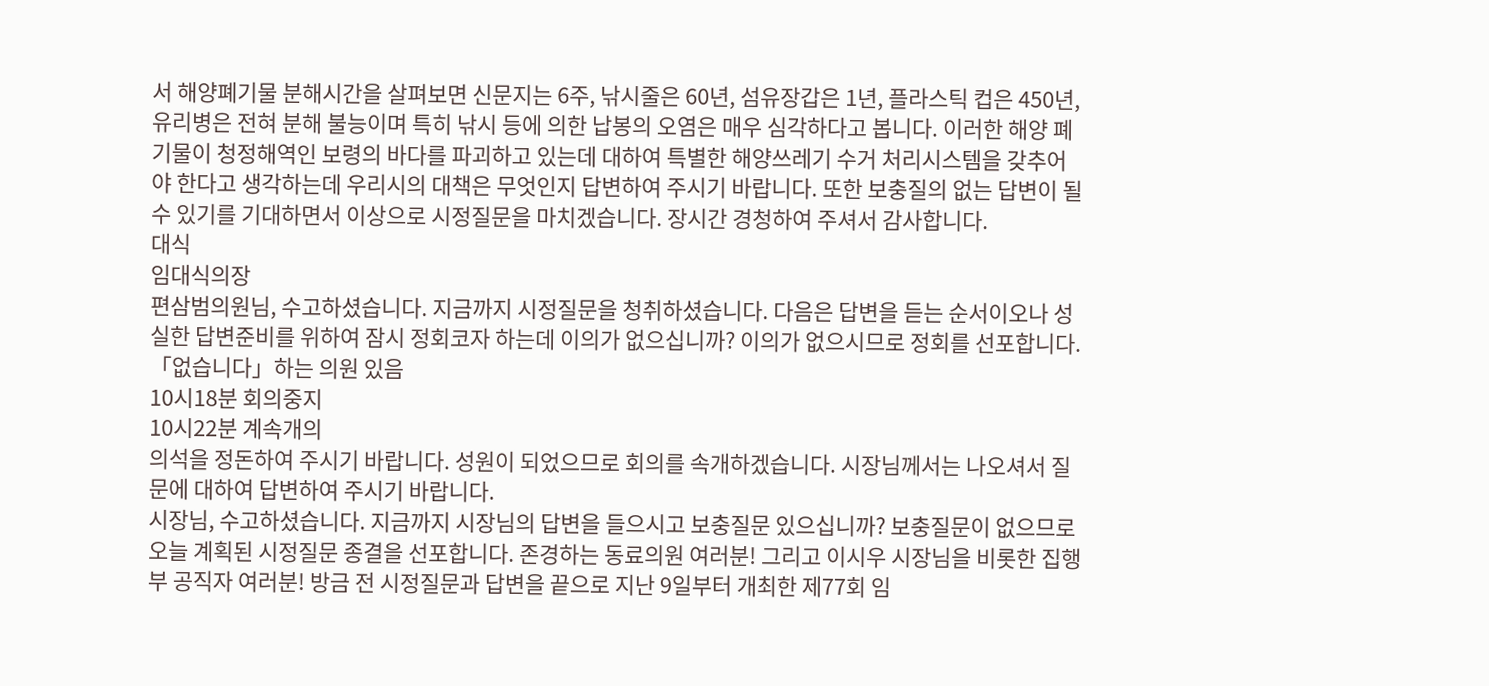서 해양폐기물 분해시간을 살펴보면 신문지는 6주, 낚시줄은 60년, 섬유장갑은 1년, 플라스틱 컵은 450년, 유리병은 전혀 분해 불능이며 특히 낚시 등에 의한 납봉의 오염은 매우 심각하다고 봅니다. 이러한 해양 폐기물이 청정해역인 보령의 바다를 파괴하고 있는데 대하여 특별한 해양쓰레기 수거 처리시스템을 갖추어야 한다고 생각하는데 우리시의 대책은 무엇인지 답변하여 주시기 바랍니다. 또한 보충질의 없는 답변이 될 수 있기를 기대하면서 이상으로 시정질문을 마치겠습니다. 장시간 경청하여 주셔서 감사합니다.
대식
임대식의장
편삼범의원님, 수고하셨습니다. 지금까지 시정질문을 청취하셨습니다. 다음은 답변을 듣는 순서이오나 성실한 답변준비를 위하여 잠시 정회코자 하는데 이의가 없으십니까? 이의가 없으시므로 정회를 선포합니다.
「없습니다」하는 의원 있음
10시18분 회의중지
10시22분 계속개의
의석을 정돈하여 주시기 바랍니다. 성원이 되었으므로 회의를 속개하겠습니다. 시장님께서는 나오셔서 질문에 대하여 답변하여 주시기 바랍니다.
시장님, 수고하셨습니다. 지금까지 시장님의 답변을 들으시고 보충질문 있으십니까? 보충질문이 없으므로 오늘 계획된 시정질문 종결을 선포합니다. 존경하는 동료의원 여러분! 그리고 이시우 시장님을 비롯한 집행부 공직자 여러분! 방금 전 시정질문과 답변을 끝으로 지난 9일부터 개최한 제77회 임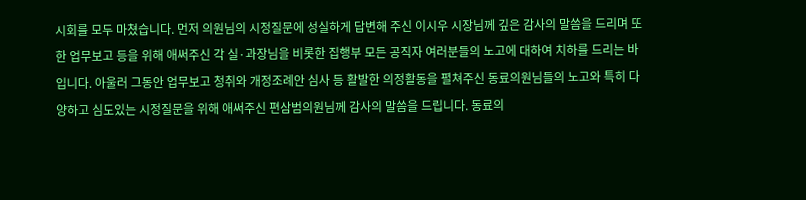시회를 모두 마쳤습니다. 먼저 의원님의 시정질문에 성실하게 답변해 주신 이시우 시장님께 깊은 감사의 말씀을 드리며 또한 업무보고 등을 위해 애써주신 각 실·과장님을 비롯한 집행부 모든 공직자 여러분들의 노고에 대하여 치하를 드리는 바입니다. 아울러 그동안 업무보고 청취와 개정조례안 심사 등 활발한 의정활동을 펼쳐주신 동료의원님들의 노고와 특히 다양하고 심도있는 시정질문을 위해 애써주신 편삼범의원님께 감사의 말씀을 드립니다. 동료의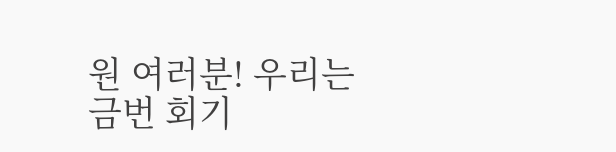원 여러분! 우리는 금번 회기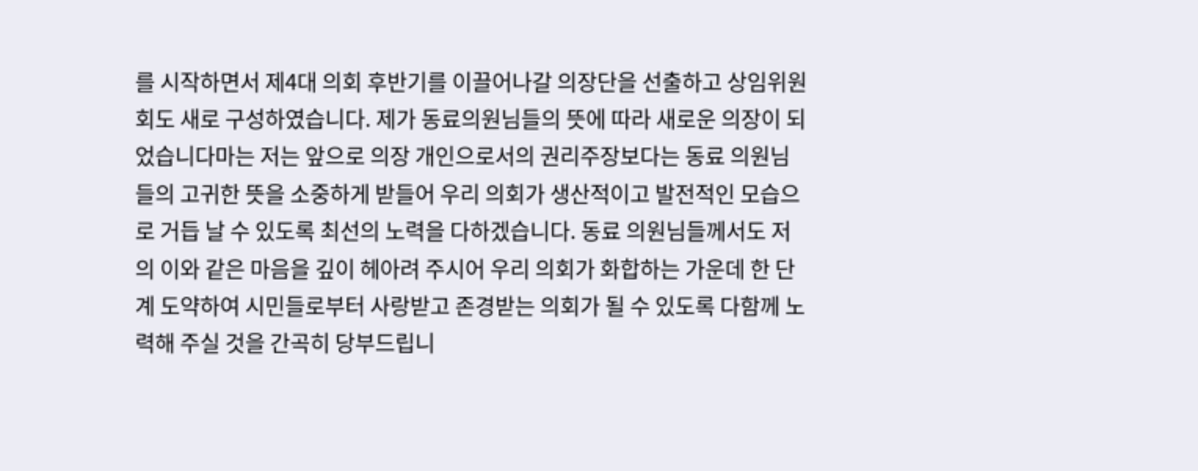를 시작하면서 제4대 의회 후반기를 이끌어나갈 의장단을 선출하고 상임위원회도 새로 구성하였습니다. 제가 동료의원님들의 뜻에 따라 새로운 의장이 되었습니다마는 저는 앞으로 의장 개인으로서의 권리주장보다는 동료 의원님들의 고귀한 뜻을 소중하게 받들어 우리 의회가 생산적이고 발전적인 모습으로 거듭 날 수 있도록 최선의 노력을 다하겠습니다. 동료 의원님들께서도 저의 이와 같은 마음을 깊이 헤아려 주시어 우리 의회가 화합하는 가운데 한 단계 도약하여 시민들로부터 사랑받고 존경받는 의회가 될 수 있도록 다함께 노력해 주실 것을 간곡히 당부드립니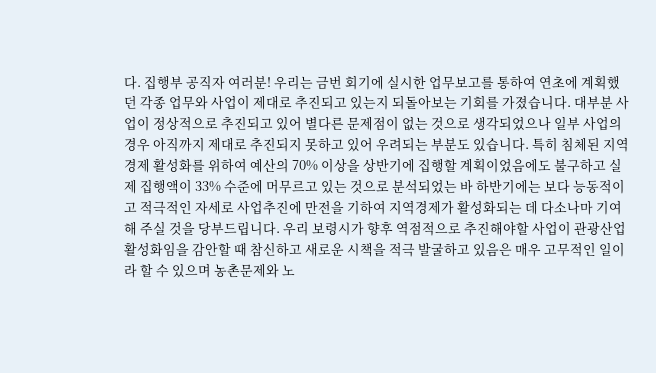다. 집행부 공직자 여러분! 우리는 금번 회기에 실시한 업무보고를 통하여 연초에 계획했던 각종 업무와 사업이 제대로 추진되고 있는지 되돌아보는 기회를 가졌습니다. 대부분 사업이 정상적으로 추진되고 있어 별다른 문제점이 없는 것으로 생각되었으나 일부 사업의 경우 아직까지 제대로 추진되지 못하고 있어 우려되는 부분도 있습니다. 특히 침체된 지역경제 활성화를 위하여 예산의 70% 이상을 상반기에 집행할 계획이었음에도 불구하고 실제 집행액이 33% 수준에 머무르고 있는 것으로 분석되었는 바 하반기에는 보다 능동적이고 적극적인 자세로 사업추진에 만전을 기하여 지역경제가 활성화되는 데 다소나마 기여해 주실 것을 당부드립니다. 우리 보령시가 향후 역점적으로 추진해야할 사업이 관광산업 활성화임을 감안할 때 참신하고 새로운 시책을 적극 발굴하고 있음은 매우 고무적인 일이라 할 수 있으며 농촌문제와 노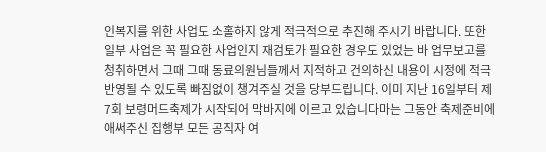인복지를 위한 사업도 소홀하지 않게 적극적으로 추진해 주시기 바랍니다. 또한 일부 사업은 꼭 필요한 사업인지 재검토가 필요한 경우도 있었는 바 업무보고를 청취하면서 그때 그때 동료의원님들께서 지적하고 건의하신 내용이 시정에 적극 반영될 수 있도록 빠짐없이 챙겨주실 것을 당부드립니다. 이미 지난 16일부터 제7회 보령머드축제가 시작되어 막바지에 이르고 있습니다마는 그동안 축제준비에 애써주신 집행부 모든 공직자 여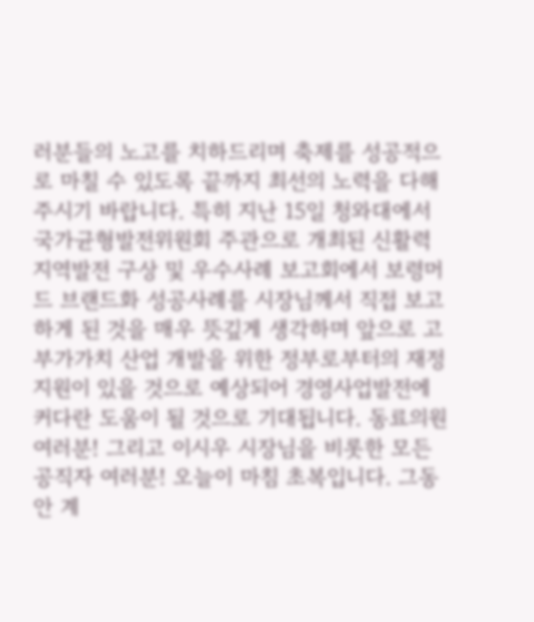러분들의 노고를 치하드리며 축제를 성공적으로 마칠 수 있도록 끝까지 최선의 노력을 다해 주시기 바랍니다. 특히 지난 15일 청와대에서 국가균형발전위원회 주관으로 개최된 신활력 지역발전 구상 및 우수사례 보고회에서 보령머드 브랜드화 성공사례를 시장님께서 직접 보고하게 된 것을 매우 뜻깊게 생각하며 앞으로 고부가가치 산업 개발을 위한 정부로부터의 재정지원이 있을 것으로 예상되어 경영사업발전에 커다란 도움이 될 것으로 기대됩니다. 동료의원 여러분! 그리고 이시우 시장님을 비롯한 모든 공직자 여러분! 오늘이 마침 초복입니다. 그동안 계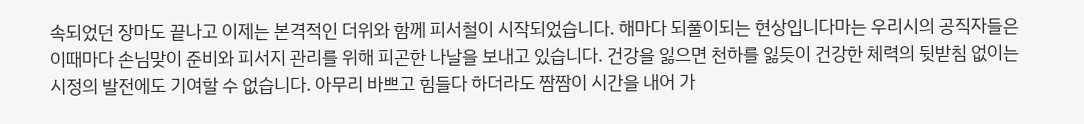속되었던 장마도 끝나고 이제는 본격적인 더위와 함께 피서철이 시작되었습니다. 해마다 되풀이되는 현상입니다마는 우리시의 공직자들은 이때마다 손님맞이 준비와 피서지 관리를 위해 피곤한 나날을 보내고 있습니다. 건강을 잃으면 천하를 잃듯이 건강한 체력의 뒷받침 없이는 시정의 발전에도 기여할 수 없습니다. 아무리 바쁘고 힘들다 하더라도 짬짬이 시간을 내어 가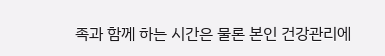족과 함께 하는 시간은 물론 본인 건강관리에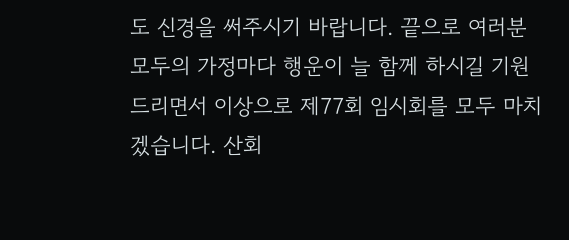도 신경을 써주시기 바랍니다. 끝으로 여러분 모두의 가정마다 행운이 늘 함께 하시길 기원드리면서 이상으로 제77회 임시회를 모두 마치겠습니다. 산회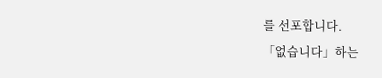를 선포합니다.
「없습니다」하는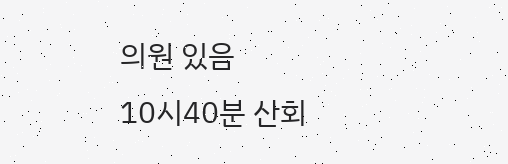의원 있음
10시40분 산회